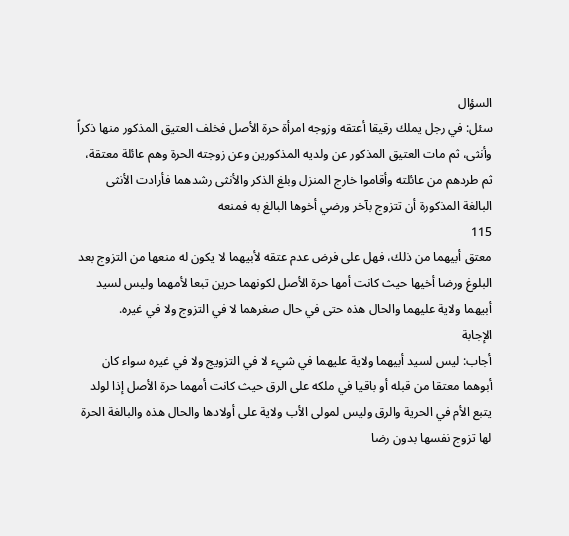السؤال
سئل: في رجل يملك رقيقا أعتقه وزوجه امرأة حرة الأصل فخلف العتيق المذكور منها ذكراً وأنثى، ثم مات العتيق المذكور عن ولديه المذكورين وعن زوجته الحرة وهم عائلة معتقة، ثم طردهم من عائلته وأقاموا خارج المنزل وبلغ الذكر والأنثى رشدهما فأرادت الأنثى البالغة المذكورة أن تتزوج بآخر ورضي أخوها البالغ به فمنعه
115
معتق أبيهما من ذلك، فهل على فرض عدم عتقه لأبيهما لا يكون له منعها من التزوج بعد البلوغ ورضا أخيها حيث كانت أمها حرة الأصل لكونهما حرين تبعا لأمهما وليس لسيد أبيهما ولاية عليهما والحال هذه حتى في حال صغرهما لا في التزوج ولا في غيره.
الإجابة
أجاب: ليس لسيد أبيهما ولاية عليهما في شيء لا في التزويج ولا في غيره سواء كان أبوهما معتقا من قبله أو باقيا في ملكه على الرق حيث كانت أمهما حرة الأصل إذا لولد يتبع الأم في الحرية والرق وليس لمولى الأب ولاية على أولادها والحال هذه والبالغة الحرة لها تزوج نفسها بدون رضا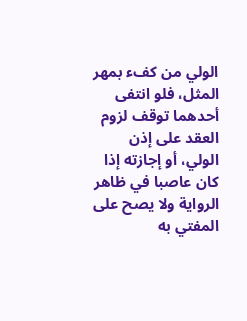الولي من كفء بمهر المثل، فلو انتفى أحدهما توقف لزوم العقد على إذن الولي، أو إجازته إذا كان عاصبا في ظاهر الرواية ولا يصح على المفتي به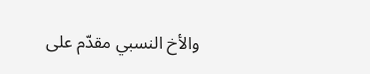والأخ النسبي مقدّم على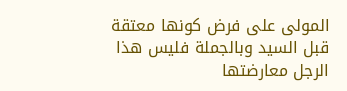المولى على فرض كونها معتقة قبل السيد وبالجملة فليس هذا الرجل معارضتها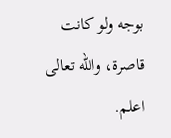بوجه ولو كانت قاصرة، والله تعالى اعلم.